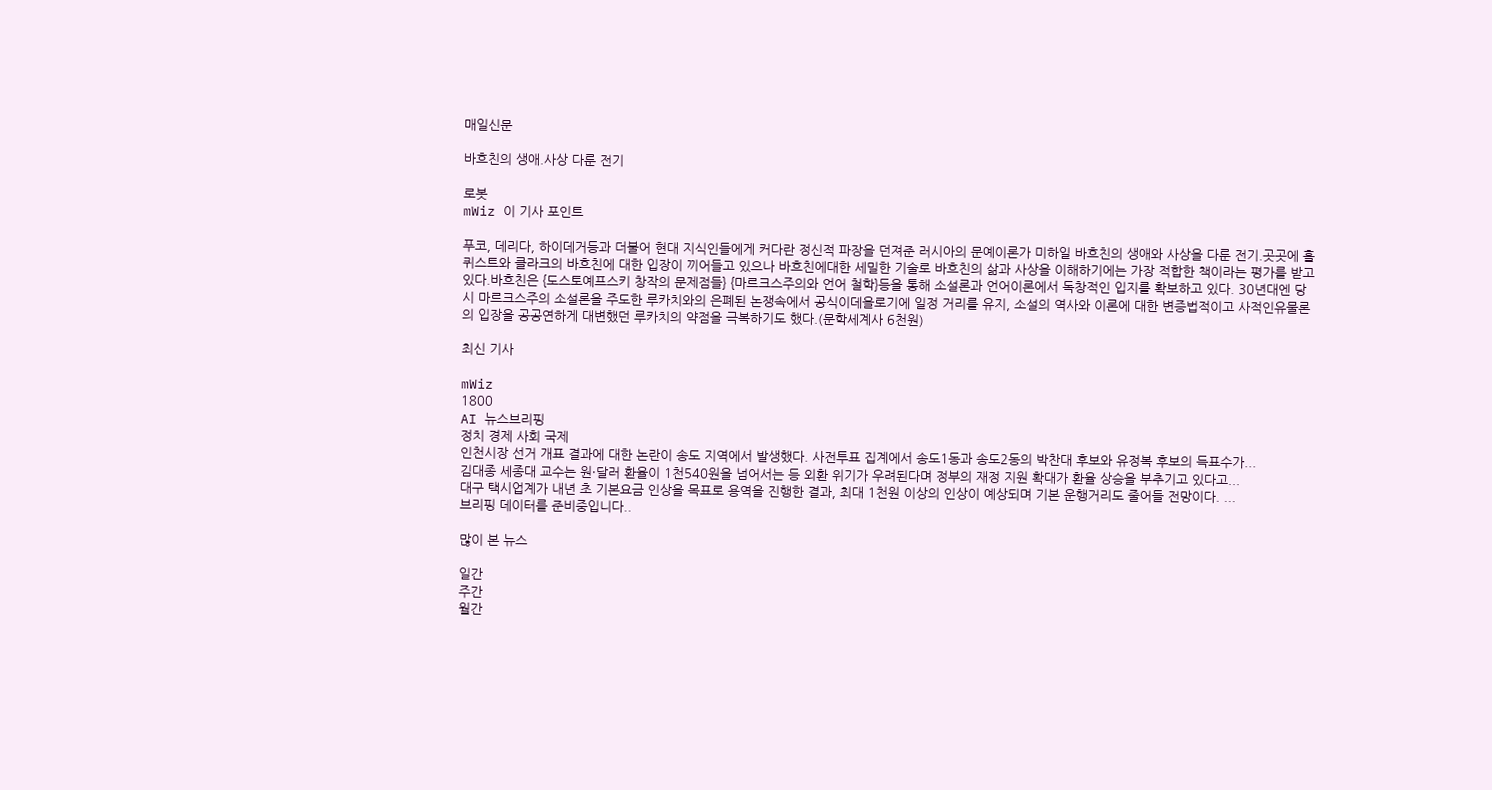매일신문

바흐친의 생애.사상 다룬 전기

로봇
mWiz 이 기사 포인트

푸코, 데리다, 하이데거등과 더불어 현대 지식인들에게 커다란 정신적 파장을 던져준 러시아의 문예이론가 미하일 바흐친의 생애와 사상을 다룬 전기.곳곳에 홀퀴스트와 클라크의 바흐친에 대한 입장이 끼어들고 있으나 바흐친에대한 세밀한 기술로 바흐친의 삶과 사상을 이해하기에는 가장 적합한 책이라는 평가를 받고 있다.바흐친은 {도스토예프스키 창작의 문제점들} {마르크스주의와 언어 철학}등을 통해 소설론과 언어이론에서 독창적인 입지를 확보하고 있다. 30년대엔 당시 마르크스주의 소설론을 주도한 루카치와의 은폐된 논쟁속에서 공식이데올로기에 일정 거리를 유지, 소설의 역사와 이론에 대한 변증법적이고 사적인유물론의 입장을 공공연하게 대변했던 루카치의 약점을 극복하기도 했다.(문학세계사 6천원)

최신 기사

mWiz
1800
AI 뉴스브리핑
정치 경제 사회 국제
인천시장 선거 개표 결과에 대한 논란이 송도 지역에서 발생했다. 사전투표 집계에서 송도1동과 송도2동의 박찬대 후보와 유정복 후보의 득표수가...
김대종 세종대 교수는 원·달러 환율이 1천540원을 넘어서는 등 외환 위기가 우려된다며 정부의 재정 지원 확대가 환율 상승을 부추기고 있다고...
대구 택시업계가 내년 초 기본요금 인상을 목표로 용역을 진행한 결과, 최대 1천원 이상의 인상이 예상되며 기본 운행거리도 줄어들 전망이다. ...
브리핑 데이터를 준비중입니다..

많이 본 뉴스

일간
주간
월간